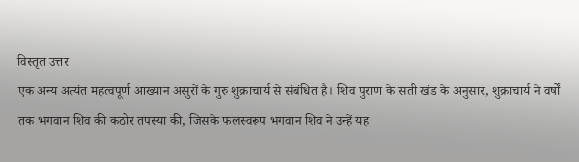विस्तृत उत्तर
एक अन्य अत्यंत महत्वपूर्ण आख्यान असुरों के गुरु शुक्राचार्य से संबंधित है। शिव पुराण के सती खंड के अनुसार, शुक्राचार्य ने वर्षों तक भगवान शिव की कठोर तपस्या की, जिसके फलस्वरूप भगवान शिव ने उन्हें यह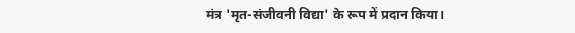मंत्र 'मृत-संजीवनी विद्या' के रूप में प्रदान किया।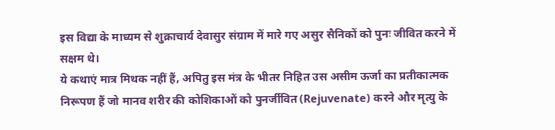इस विद्या के माध्यम से शुक्राचार्य देवासुर संग्राम में मारे गए असुर सैनिकों को पुनः जीवित करने में सक्षम थे।
ये कथाएं मात्र मिथक नहीं हैं, अपितु इस मंत्र के भीतर निहित उस असीम ऊर्जा का प्रतीकात्मक निरूपण हैं जो मानव शरीर की कोशिकाओं को पुनर्जीवित (Rejuvenate) करने और मृत्यु के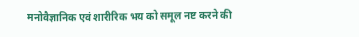मनोवैज्ञानिक एवं शारीरिक भय को समूल नष्ट करने की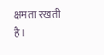क्षमता रखती है।